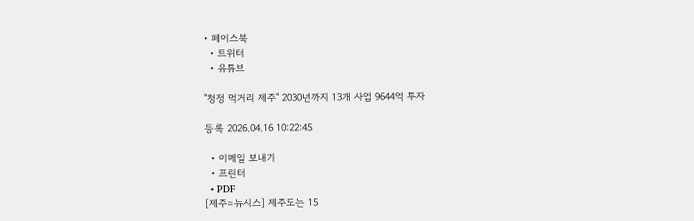• 페이스북
  • 트위터
  • 유튜브

"청정 먹거리 제주" 2030년까지 13개 사업 9644억 투자

등록 2026.04.16 10:22:45

  • 이메일 보내기
  • 프린터
  • PDF
[제주=뉴시스] 제주도는 15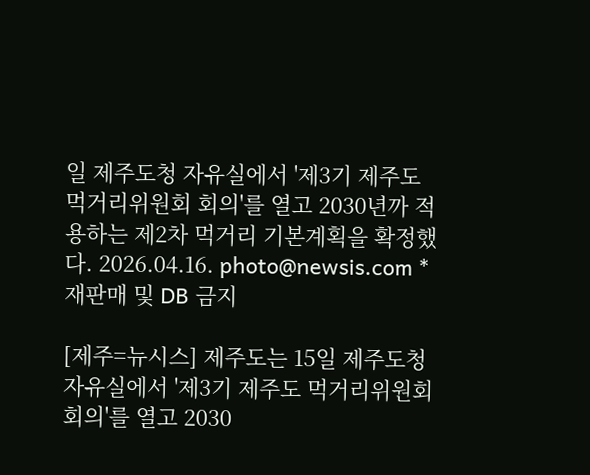일 제주도청 자유실에서 '제3기 제주도 먹거리위원회 회의'를 열고 2030년까 적용하는 제2차 먹거리 기본계획을 확정했다. 2026.04.16. photo@newsis.com *재판매 및 DB 금지

[제주=뉴시스] 제주도는 15일 제주도청 자유실에서 '제3기 제주도 먹거리위원회 회의'를 열고 2030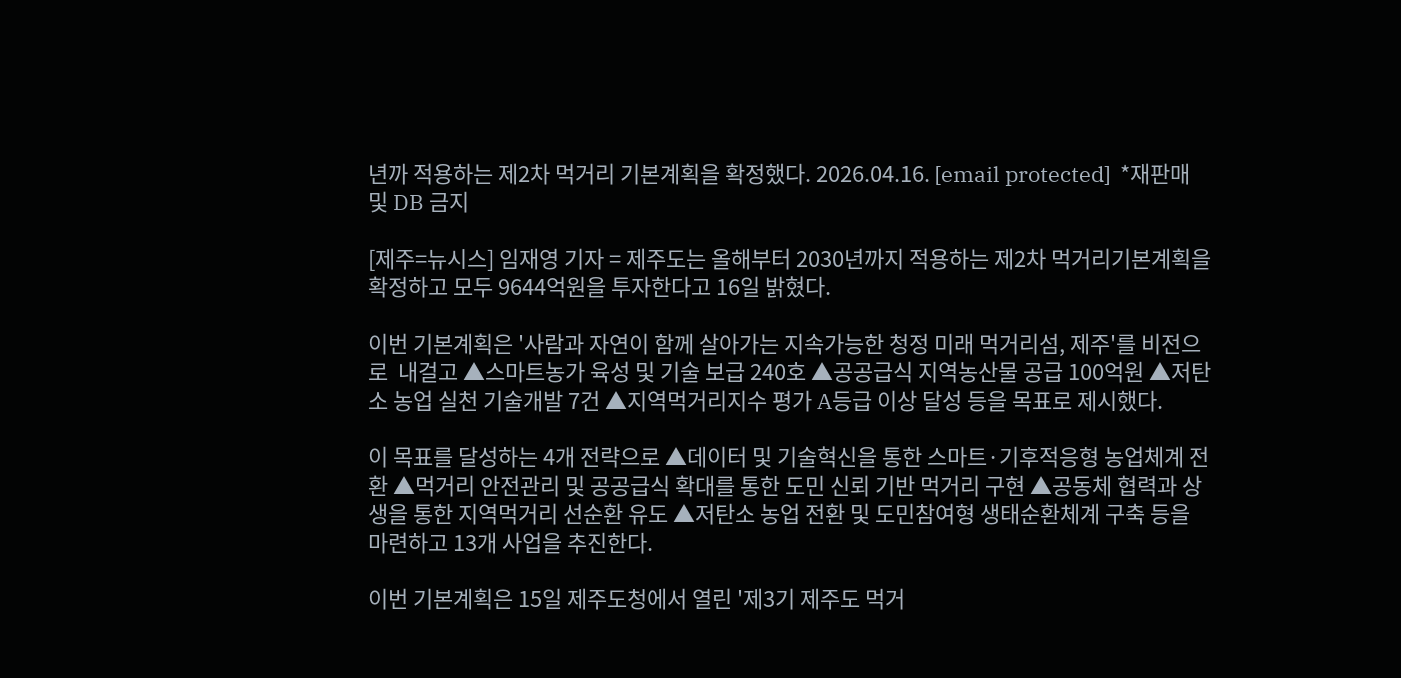년까 적용하는 제2차 먹거리 기본계획을 확정했다. 2026.04.16. [email protected]  *재판매 및 DB 금지

[제주=뉴시스] 임재영 기자 = 제주도는 올해부터 2030년까지 적용하는 제2차 먹거리기본계획을 확정하고 모두 9644억원을 투자한다고 16일 밝혔다.

이번 기본계획은 '사람과 자연이 함께 살아가는 지속가능한 청정 미래 먹거리섬, 제주'를 비전으로  내걸고 ▲스마트농가 육성 및 기술 보급 240호 ▲공공급식 지역농산물 공급 100억원 ▲저탄소 농업 실천 기술개발 7건 ▲지역먹거리지수 평가 A등급 이상 달성 등을 목표로 제시했다.

이 목표를 달성하는 4개 전략으로 ▲데이터 및 기술혁신을 통한 스마트·기후적응형 농업체계 전환 ▲먹거리 안전관리 및 공공급식 확대를 통한 도민 신뢰 기반 먹거리 구현 ▲공동체 협력과 상생을 통한 지역먹거리 선순환 유도 ▲저탄소 농업 전환 및 도민참여형 생태순환체계 구축 등을 마련하고 13개 사업을 추진한다.

이번 기본계획은 15일 제주도청에서 열린 '제3기 제주도 먹거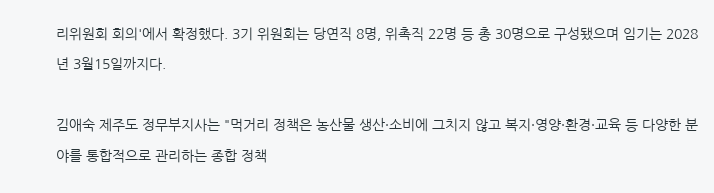리위원회 회의'에서 확정했다. 3기 위원회는 당연직 8명, 위촉직 22명 등 총 30명으로 구성됐으며 임기는 2028년 3월15일까지다.

김애숙 제주도 정무부지사는 "먹거리 정책은 농산물 생산·소비에 그치지 않고 복지·영양·환경·교육 등 다양한 분야를 통합적으로 관리하는 종합 정책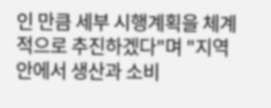인 만큼 세부 시행계획을 체계적으로 추진하겠다"며 "지역 안에서 생산과 소비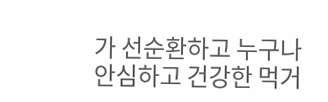가 선순환하고 누구나 안심하고 건강한 먹거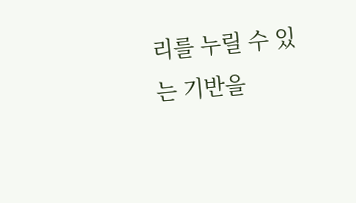리를 누릴 수 있는 기반을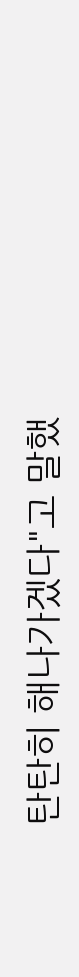탄탄히 해나가겠다"고 말했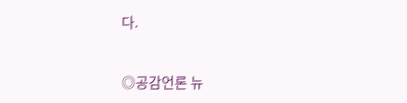다.


◎공감언론 뉴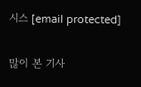시스 [email protected]

많이 본 기사